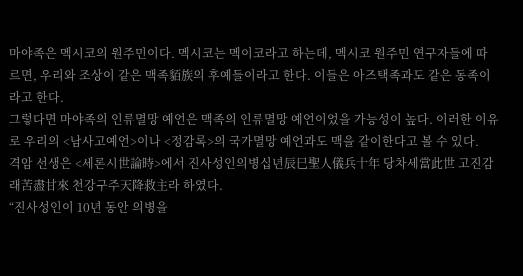마야족은 멕시코의 원주민이다. 멕시코는 멕이코라고 하는데, 멕시코 원주민 연구자들에 따르면, 우리와 조상이 같은 맥족貊族의 후예들이라고 한다. 이들은 아즈택족과도 같은 동족이라고 한다.
그렇다면 마야족의 인류멸망 예언은 맥족의 인류멸망 예언이었을 가능성이 높다. 이러한 이유로 우리의 <남사고예언>이나 <정감록>의 국가멸망 예언과도 맥을 같이한다고 볼 수 있다.
격암 선생은 <세론시世論時>에서 진사성인의병십년辰巳聖人儀兵十年 당차세當此世 고진감래苦盡甘來 천강구주天降救主라 하였다.
“진사성인이 10년 동안 의병을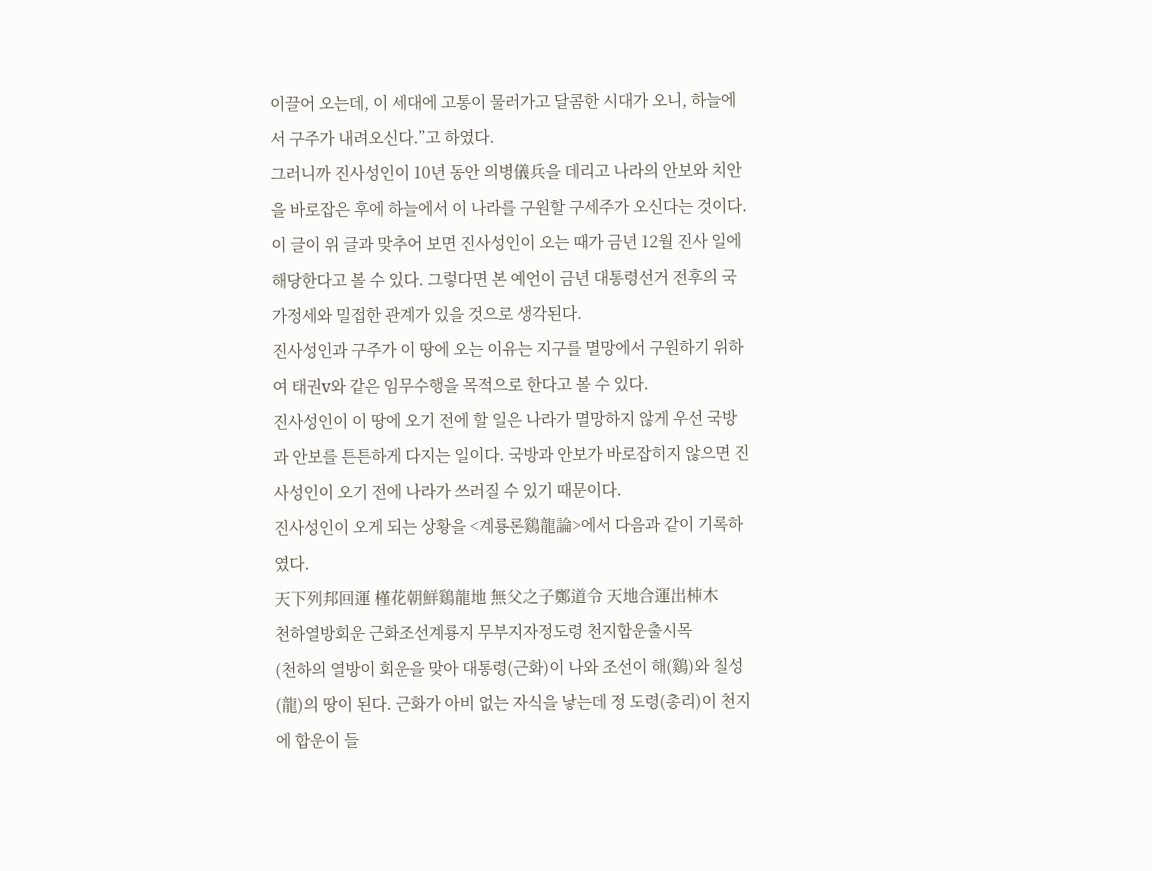이끌어 오는데, 이 세대에 고통이 물러가고 달콤한 시대가 오니, 하늘에서 구주가 내려오신다.”고 하였다.
그러니까 진사성인이 10년 동안 의병儀兵을 데리고 나라의 안보와 치안을 바로잡은 후에 하늘에서 이 나라를 구원할 구세주가 오신다는 것이다.
이 글이 위 글과 맞추어 보면 진사성인이 오는 때가 금년 12월 진사 일에 해당한다고 볼 수 있다. 그렇다면 본 예언이 금년 대통령선거 전후의 국가정세와 밀접한 관계가 있을 것으로 생각된다.
진사성인과 구주가 이 땅에 오는 이유는 지구를 멸망에서 구원하기 위하여 태권v와 같은 임무수행을 목적으로 한다고 볼 수 있다.
진사성인이 이 땅에 오기 전에 할 일은 나라가 멸망하지 않게 우선 국방과 안보를 튼튼하게 다지는 일이다. 국방과 안보가 바로잡히지 않으면 진사성인이 오기 전에 나라가 쓰러질 수 있기 때문이다.
진사성인이 오게 되는 상황을 <계룡론鷄龍論>에서 다음과 같이 기록하였다.
天下列邦回運 槿花朝鮮鷄龍地 無父之子鄭道令 天地合運出枾木
천하열방회운 근화조선계룡지 무부지자정도령 천지합운출시목
(천하의 열방이 회운을 맞아 대통령(근화)이 나와 조선이 해(鷄)와 칠성(龍)의 땅이 된다. 근화가 아비 없는 자식을 낳는데 정 도령(총리)이 천지에 합운이 들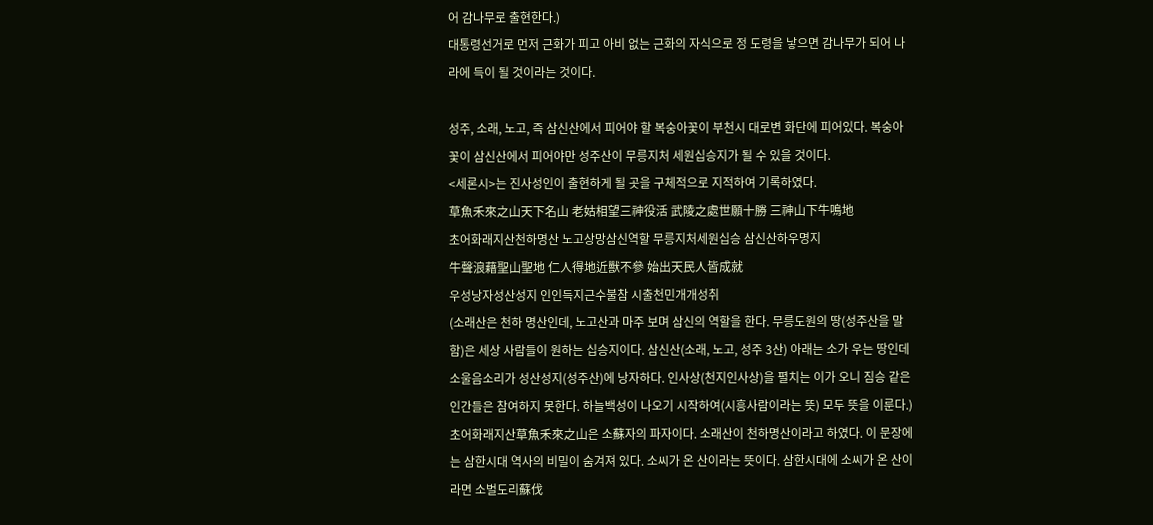어 감나무로 출현한다.)
대통령선거로 먼저 근화가 피고 아비 없는 근화의 자식으로 정 도령을 낳으면 감나무가 되어 나라에 득이 될 것이라는 것이다.

성주, 소래, 노고, 즉 삼신산에서 피어야 할 복숭아꽃이 부천시 대로변 화단에 피어있다. 복숭아꽃이 삼신산에서 피어야만 성주산이 무릉지처 세원십승지가 될 수 있을 것이다.
<세론시>는 진사성인이 출현하게 될 곳을 구체적으로 지적하여 기록하였다.
草魚禾來之山天下名山 老姑相望三神役活 武陵之處世願十勝 三神山下牛鳴地
초어화래지산천하명산 노고상망삼신역할 무릉지처세원십승 삼신산하우명지
牛聲浪藉聖山聖地 仁人得地近獸不參 始出天民人皆成就
우성낭자성산성지 인인득지근수불참 시출천민개개성취
(소래산은 천하 명산인데, 노고산과 마주 보며 삼신의 역할을 한다. 무릉도원의 땅(성주산을 말함)은 세상 사람들이 원하는 십승지이다. 삼신산(소래, 노고, 성주 3산) 아래는 소가 우는 땅인데 소울음소리가 성산성지(성주산)에 낭자하다. 인사상(천지인사상)을 펼치는 이가 오니 짐승 같은 인간들은 참여하지 못한다. 하늘백성이 나오기 시작하여(시흥사람이라는 뜻) 모두 뜻을 이룬다.)
초어화래지산草魚禾來之山은 소蘇자의 파자이다. 소래산이 천하명산이라고 하였다. 이 문장에는 삼한시대 역사의 비밀이 숨겨져 있다. 소씨가 온 산이라는 뜻이다. 삼한시대에 소씨가 온 산이라면 소벌도리蘇伐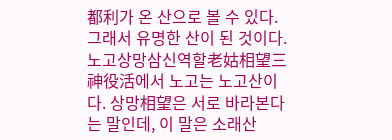都利가 온 산으로 볼 수 있다. 그래서 유명한 산이 된 것이다.
노고상망삼신역할老姑相望三神役活에서 노고는 노고산이다. 상망相望은 서로 바라본다는 말인데, 이 말은 소래산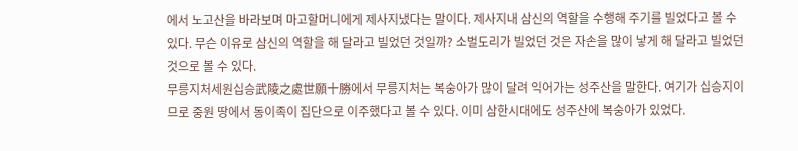에서 노고산을 바라보며 마고할머니에게 제사지냈다는 말이다. 제사지내 삼신의 역할을 수행해 주기를 빌었다고 볼 수 있다. 무슨 이유로 삼신의 역할을 해 달라고 빌었던 것일까? 소벌도리가 빌었던 것은 자손을 많이 낳게 해 달라고 빌었던 것으로 볼 수 있다.
무릉지처세원십승武陵之處世願十勝에서 무릉지처는 복숭아가 많이 달려 익어가는 성주산을 말한다. 여기가 십승지이므로 중원 땅에서 동이족이 집단으로 이주했다고 볼 수 있다. 이미 삼한시대에도 성주산에 복숭아가 있었다.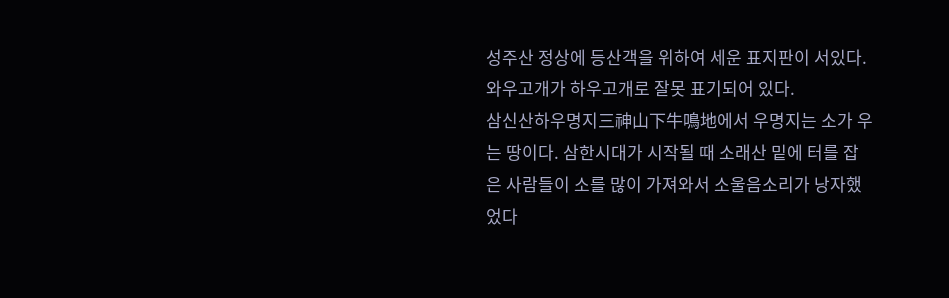성주산 정상에 등산객을 위하여 세운 표지판이 서있다. 와우고개가 하우고개로 잘못 표기되어 있다.
삼신산하우명지三神山下牛鳴地에서 우명지는 소가 우는 땅이다. 삼한시대가 시작될 때 소래산 밑에 터를 잡은 사람들이 소를 많이 가져와서 소울음소리가 낭자했었다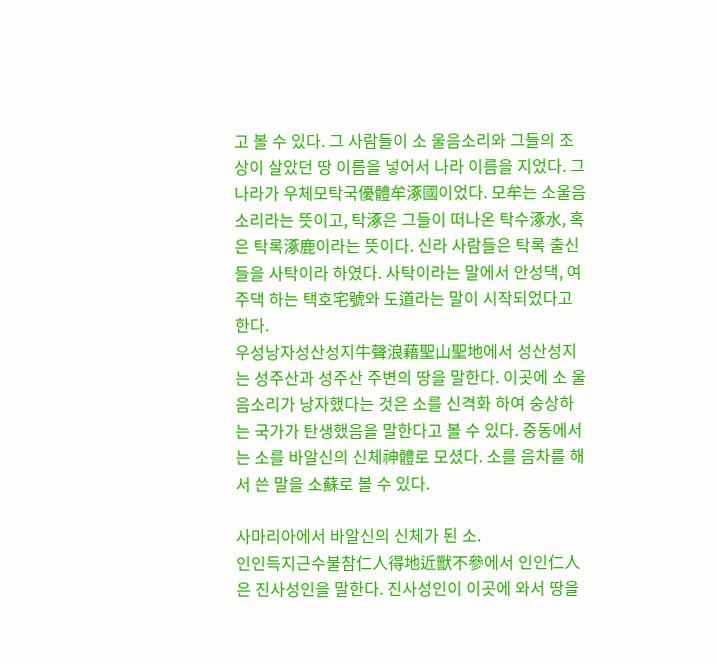고 볼 수 있다. 그 사람들이 소 울음소리와 그들의 조상이 살았던 땅 이름을 넣어서 나라 이름을 지었다. 그 나라가 우체모탁국優體牟涿國이었다. 모牟는 소울음소리라는 뜻이고, 탁涿은 그들이 떠나온 탁수涿水, 혹은 탁록涿鹿이라는 뜻이다. 신라 사람들은 탁록 출신들을 사탁이라 하였다. 사탁이라는 말에서 안성댁, 여주댁 하는 택호宅號와 도道라는 말이 시작되었다고 한다.
우성낭자성산성지牛聲浪藉聖山聖地에서 성산성지는 성주산과 성주산 주변의 땅을 말한다. 이곳에 소 울음소리가 낭자했다는 것은 소를 신격화 하여 숭상하는 국가가 탄생했음을 말한다고 볼 수 있다. 중동에서는 소를 바알신의 신체神體로 모셨다. 소를 음차를 해서 쓴 말을 소蘇로 볼 수 있다.

사마리아에서 바알신의 신체가 된 소.
인인득지근수불참仁人得地近獸不參에서 인인仁人은 진사성인을 말한다. 진사성인이 이곳에 와서 땅을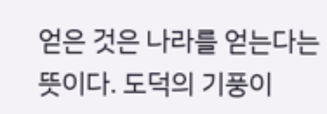얻은 것은 나라를 얻는다는 뜻이다. 도덕의 기풍이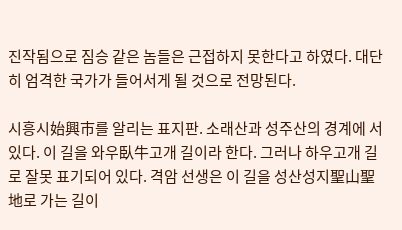진작됨으로 짐승 같은 놈들은 근접하지 못한다고 하였다. 대단히 엄격한 국가가 들어서게 될 것으로 전망된다.

시흥시始興市를 알리는 표지판. 소래산과 성주산의 경계에 서있다. 이 길을 와우臥牛고개 길이라 한다. 그러나 하우고개 길로 잘못 표기되어 있다. 격암 선생은 이 길을 성산성지聖山聖地로 가는 길이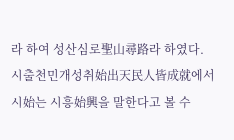라 하여 성산심로聖山尋路라 하였다.
시출천민개성취始出天民人皆成就에서 시始는 시흥始興을 말한다고 볼 수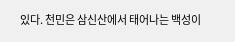있다. 천민은 삼신산에서 태어나는 백성이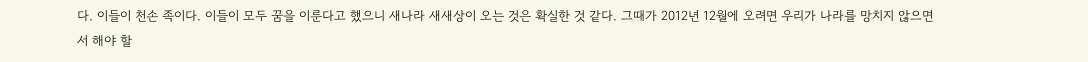다. 이들이 천손 족이다. 이들이 모두 꿈을 이룬다고 했으니 새나라 새새상이 오는 것은 확실한 것 같다. 그때가 2012년 12월에 오려면 우리가 나라를 망치지 않으면서 해야 할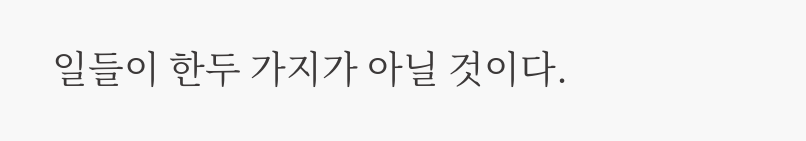일들이 한두 가지가 아닐 것이다.